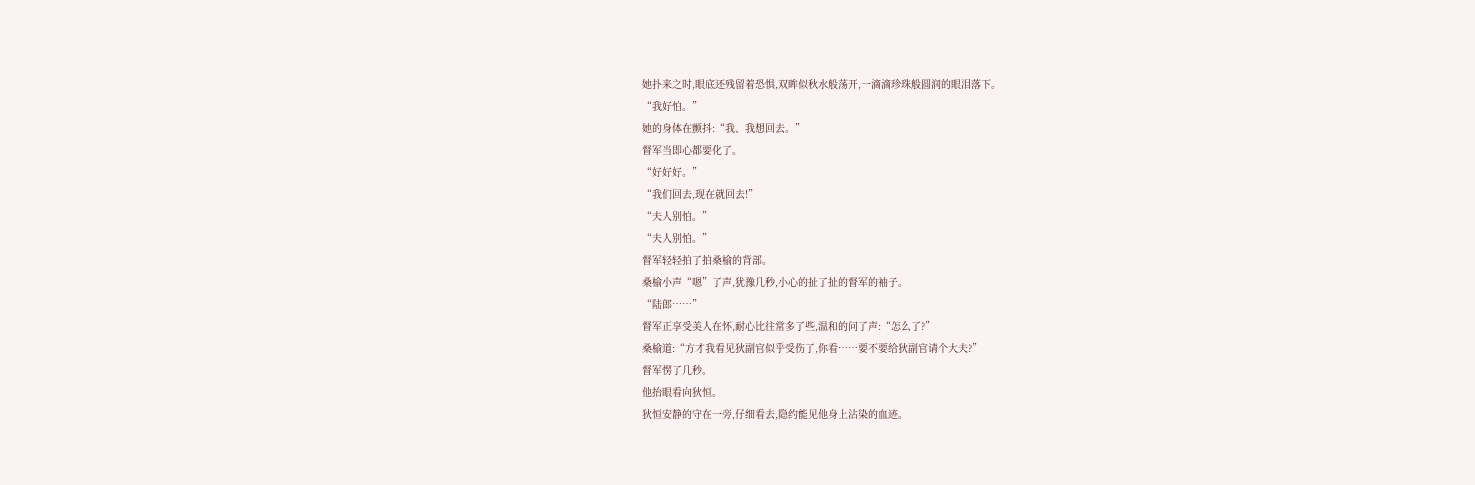她扑来之时,眼底还残留着恐惧,双眸似秋水般荡开,一滴滴珍珠般圆润的眼泪落下。
“我好怕。”
她的身体在颤抖:“我、我想回去。”
督军当即心都要化了。
“好好好。”
“我们回去,现在就回去!”
“夫人别怕。”
“夫人别怕。”
督军轻轻拍了拍桑榆的背部。
桑榆小声“嗯”了声,犹豫几秒,小心的扯了扯的督军的袖子。
“陆郎……”
督军正享受美人在怀,耐心比往常多了些,温和的问了声:“怎么了?”
桑榆道:“方才我看见狄副官似乎受伤了,你看……要不要给狄副官请个大夫?”
督军愣了几秒。
他抬眼看向狄恒。
狄恒安静的守在一旁,仔细看去,隐约能见他身上沾染的血迹。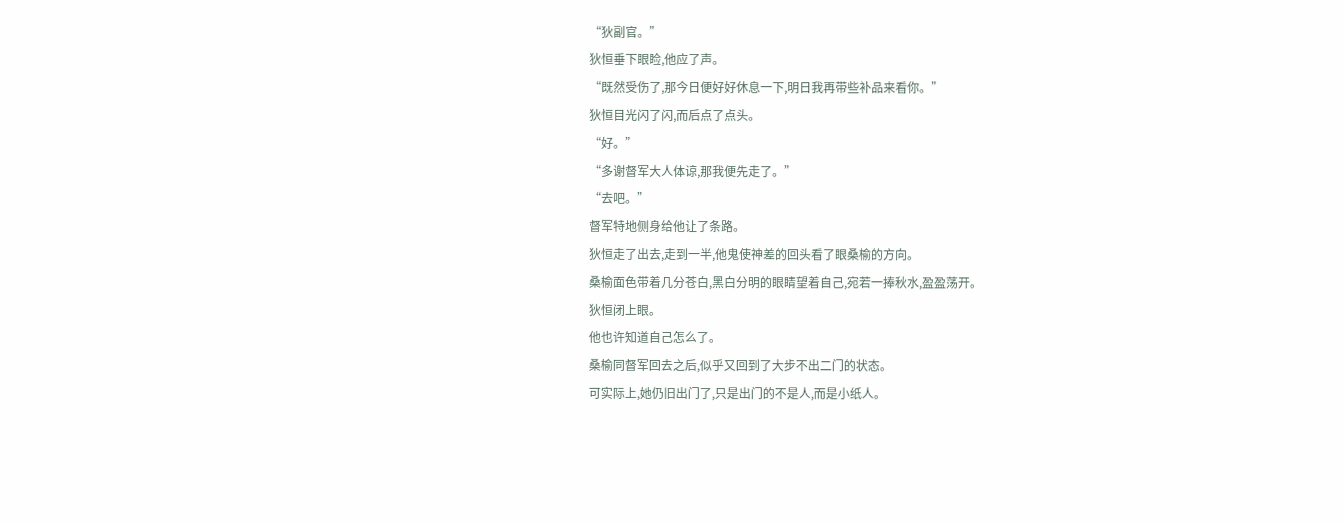“狄副官。”
狄恒垂下眼睑,他应了声。
“既然受伤了,那今日便好好休息一下,明日我再带些补品来看你。”
狄恒目光闪了闪,而后点了点头。
“好。”
“多谢督军大人体谅,那我便先走了。”
“去吧。”
督军特地侧身给他让了条路。
狄恒走了出去,走到一半,他鬼使神差的回头看了眼桑榆的方向。
桑榆面色带着几分苍白,黑白分明的眼睛望着自己,宛若一捧秋水,盈盈荡开。
狄恒闭上眼。
他也许知道自己怎么了。
桑榆同督军回去之后,似乎又回到了大步不出二门的状态。
可实际上,她仍旧出门了,只是出门的不是人,而是小纸人。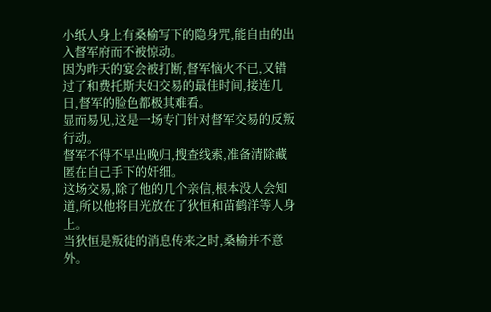小纸人身上有桑榆写下的隐身咒,能自由的出入督军府而不被惊动。
因为昨天的宴会被打断,督军恼火不已,又错过了和费托斯夫妇交易的最佳时间,接连几日,督军的脸色都极其难看。
显而易见,这是一场专门针对督军交易的反叛行动。
督军不得不早出晚归,搜查线索,准备清除藏匿在自己手下的奸细。
这场交易,除了他的几个亲信,根本没人会知道,所以他将目光放在了狄恒和苗鹤洋等人身上。
当狄恒是叛徒的消息传来之时,桑榆并不意外。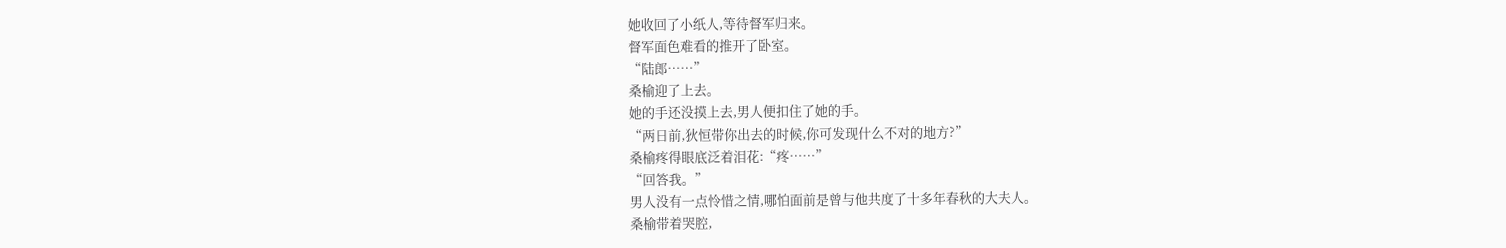她收回了小纸人,等待督军归来。
督军面色难看的推开了卧室。
“陆郎……”
桑榆迎了上去。
她的手还没摸上去,男人便扣住了她的手。
“两日前,狄恒带你出去的时候,你可发现什么不对的地方?”
桑榆疼得眼底泛着泪花:“疼……”
“回答我。”
男人没有一点怜惜之情,哪怕面前是曾与他共度了十多年春秋的大夫人。
桑榆带着哭腔,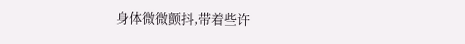身体微微颤抖,带着些许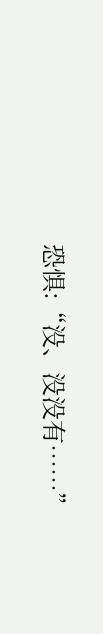恐惧:“没、没没有……”